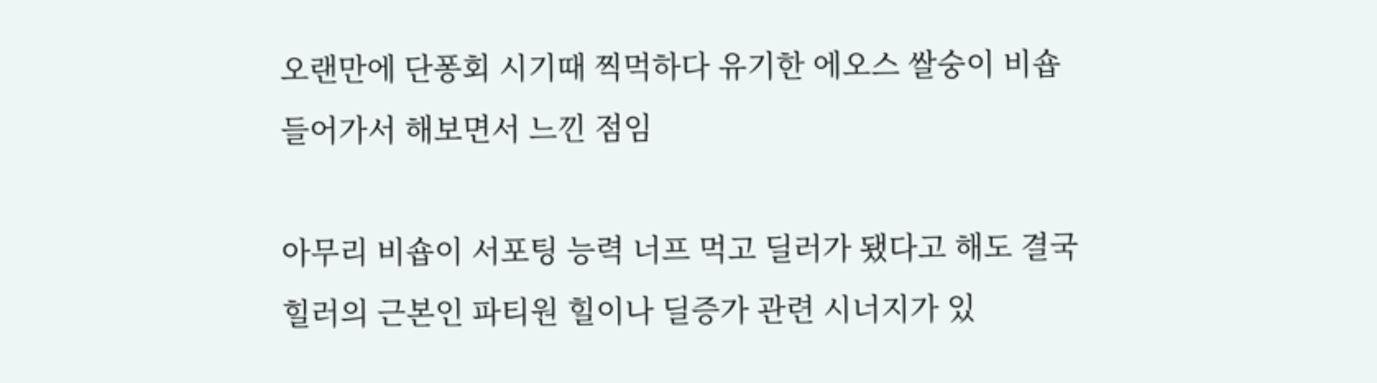오랜만에 단퐁회 시기때 찍먹하다 유기한 에오스 쌀숭이 비숍 들어가서 해보면서 느낀 점임

아무리 비숍이 서포팅 능력 너프 먹고 딜러가 됐다고 해도 결국 힐러의 근본인 파티원 힐이나 딜증가 관련 시너지가 있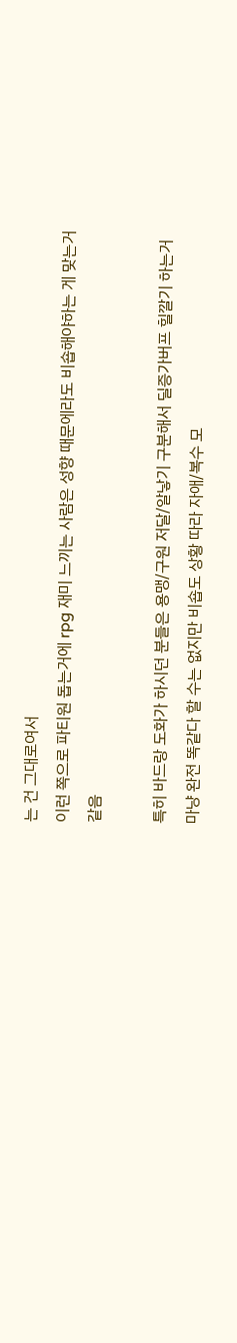는 건 그대로여서
이런 쪽으로 파티원 돕는거에 rpg 재미 느끼는 사람은 성향 때문에라도 비숍해야하는 게 맞는거 같음

특히 바드랑 도화가 하시던 분들은 용맹/구원 저달/알낳기 구분해서 딜증가버프 힐깔기 하는거 마냥 완전 똑같다 할 수는 없지만 비숍도 상황 따라 자애/복수 모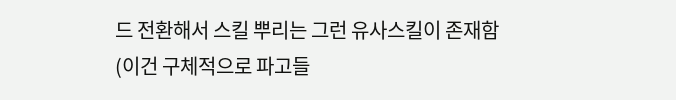드 전환해서 스킬 뿌리는 그런 유사스킬이 존재함
(이건 구체적으로 파고들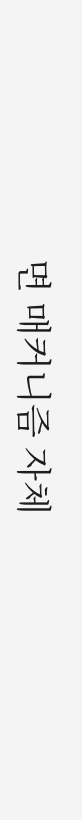면 매커니즘 자체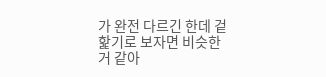가 완전 다르긴 한데 겉핥기로 보자면 비슷한거 같아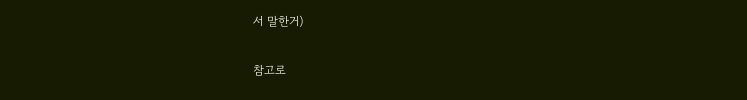서 말한거)

참고로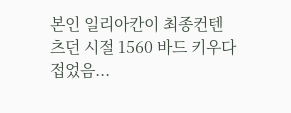본인 일리아칸이 최종컨텐츠던 시절 1560 바드 키우다 접었음...